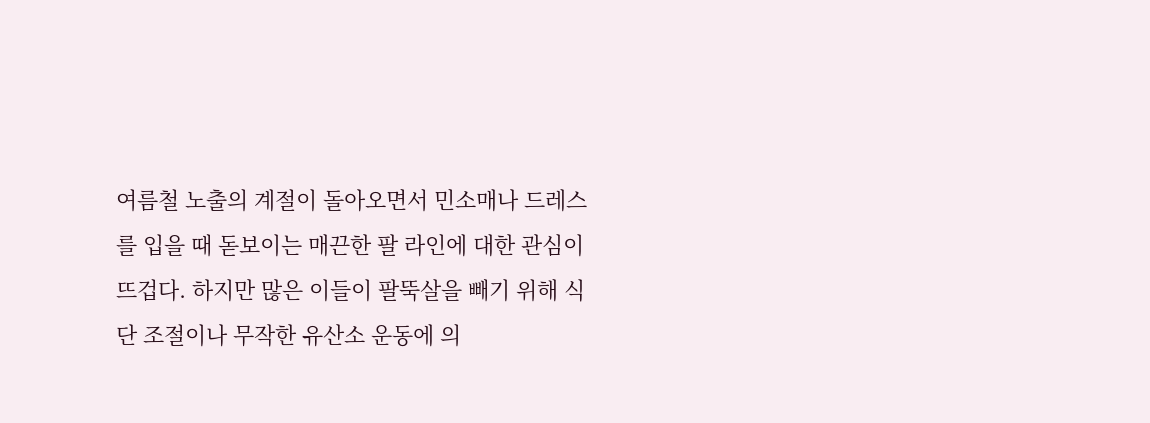여름철 노출의 계절이 돌아오면서 민소매나 드레스를 입을 때 돋보이는 매끈한 팔 라인에 대한 관심이 뜨겁다. 하지만 많은 이들이 팔뚝살을 빼기 위해 식단 조절이나 무작한 유산소 운동에 의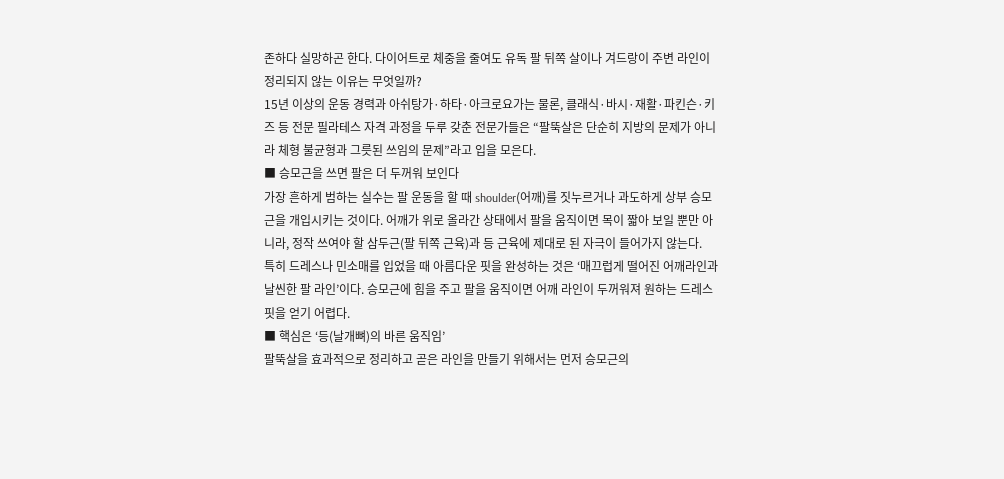존하다 실망하곤 한다. 다이어트로 체중을 줄여도 유독 팔 뒤쪽 살이나 겨드랑이 주변 라인이 정리되지 않는 이유는 무엇일까?
15년 이상의 운동 경력과 아쉬탕가·하타·아크로요가는 물론, 클래식·바시·재활·파킨슨·키즈 등 전문 필라테스 자격 과정을 두루 갖춘 전문가들은 “팔뚝살은 단순히 지방의 문제가 아니라 체형 불균형과 그릇된 쓰임의 문제”라고 입을 모은다.
■ 승모근을 쓰면 팔은 더 두꺼워 보인다
가장 흔하게 범하는 실수는 팔 운동을 할 때 shoulder(어깨)를 짓누르거나 과도하게 상부 승모근을 개입시키는 것이다. 어깨가 위로 올라간 상태에서 팔을 움직이면 목이 짧아 보일 뿐만 아니라, 정작 쓰여야 할 삼두근(팔 뒤쪽 근육)과 등 근육에 제대로 된 자극이 들어가지 않는다.
특히 드레스나 민소매를 입었을 때 아름다운 핏을 완성하는 것은 ‘매끄럽게 떨어진 어깨라인과 날씬한 팔 라인’이다. 승모근에 힘을 주고 팔을 움직이면 어깨 라인이 두꺼워져 원하는 드레스 핏을 얻기 어렵다.
■ 핵심은 ‘등(날개뼈)의 바른 움직임’
팔뚝살을 효과적으로 정리하고 곧은 라인을 만들기 위해서는 먼저 승모근의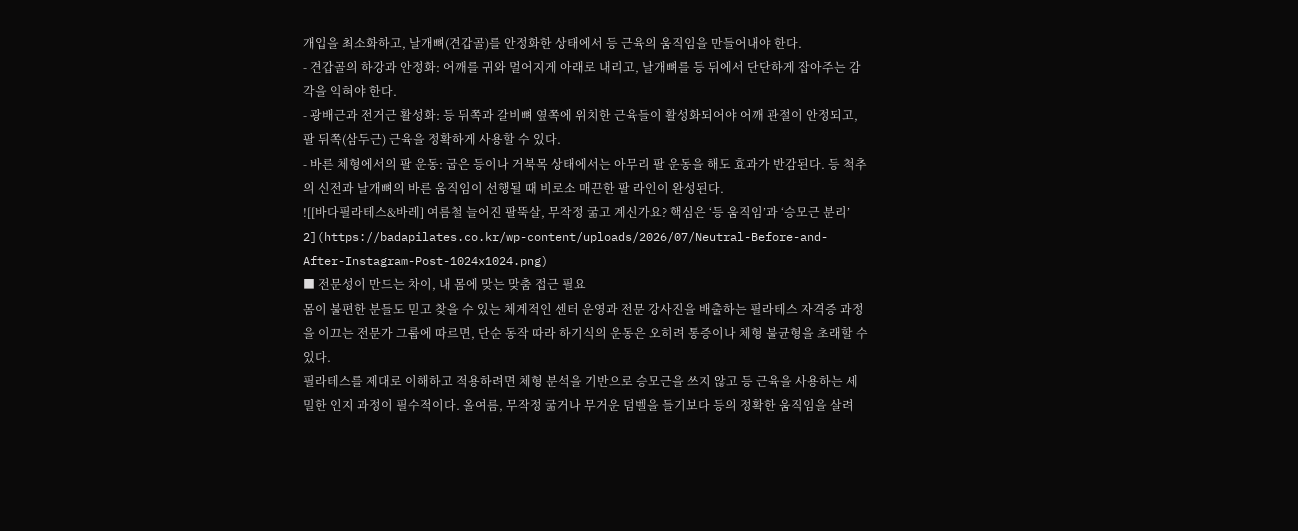개입을 최소화하고, 날개뼈(견갑골)를 안정화한 상태에서 등 근육의 움직임을 만들어내야 한다.
- 견갑골의 하강과 안정화: 어깨를 귀와 멀어지게 아래로 내리고, 날개뼈를 등 뒤에서 단단하게 잡아주는 감각을 익혀야 한다.
- 광배근과 전거근 활성화: 등 뒤쪽과 갈비뼈 옆쪽에 위치한 근육들이 활성화되어야 어깨 관절이 안정되고, 팔 뒤쪽(삼두근) 근육을 정확하게 사용할 수 있다.
- 바른 체형에서의 팔 운동: 굽은 등이나 거북목 상태에서는 아무리 팔 운동을 해도 효과가 반감된다. 등 척추의 신전과 날개뼈의 바른 움직임이 선행될 때 비로소 매끈한 팔 라인이 완성된다.
![[바다필라테스&바레] 여름철 늘어진 팔뚝살, 무작정 굶고 계신가요? 핵심은 ‘등 움직임’과 ‘승모근 분리’ 2](https://badapilates.co.kr/wp-content/uploads/2026/07/Neutral-Before-and-After-Instagram-Post-1024x1024.png)
■ 전문성이 만드는 차이, 내 몸에 맞는 맞춤 접근 필요
몸이 불편한 분들도 믿고 찾을 수 있는 체계적인 센터 운영과 전문 강사진을 배출하는 필라테스 자격증 과정을 이끄는 전문가 그룹에 따르면, 단순 동작 따라 하기식의 운동은 오히려 통증이나 체형 불균형을 초래할 수 있다.
필라테스를 제대로 이해하고 적용하려면 체형 분석을 기반으로 승모근을 쓰지 않고 등 근육을 사용하는 세밀한 인지 과정이 필수적이다. 올여름, 무작정 굶거나 무거운 덤벨을 들기보다 등의 정확한 움직임을 살려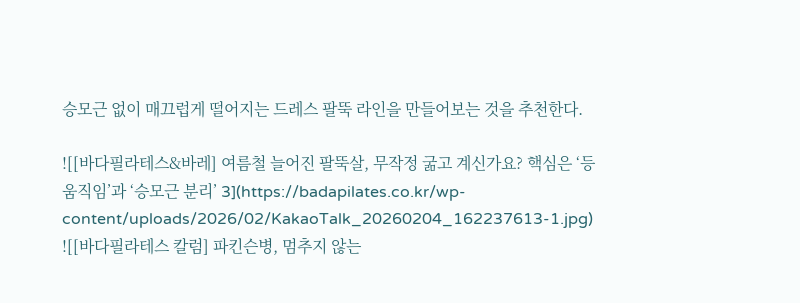승모근 없이 매끄럽게 떨어지는 드레스 팔뚝 라인을 만들어보는 것을 추천한다.

![[바다필라테스&바레] 여름철 늘어진 팔뚝살, 무작정 굶고 계신가요? 핵심은 ‘등 움직임’과 ‘승모근 분리’ 3](https://badapilates.co.kr/wp-content/uploads/2026/02/KakaoTalk_20260204_162237613-1.jpg)
![[바다필라테스 칼럼] 파킨슨병, 멈추지 않는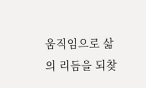움직임으로 삶의 리듬을 되찾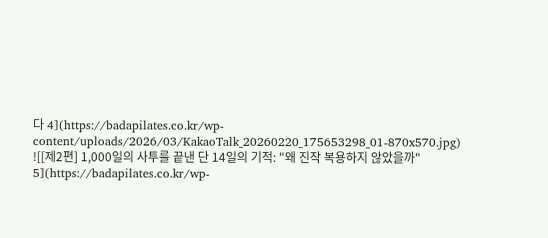다 4](https://badapilates.co.kr/wp-content/uploads/2026/03/KakaoTalk_20260220_175653298_01-870x570.jpg)
![[제2편] 1,000일의 사투를 끝낸 단 14일의 기적: "왜 진작 복용하지 않았을까" 5](https://badapilates.co.kr/wp-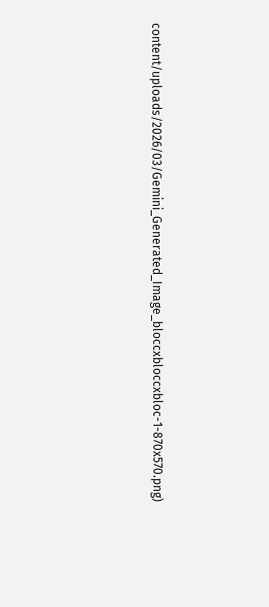content/uploads/2026/03/Gemini_Generated_Image_bloccxbloccxbloc-1-870x570.png)